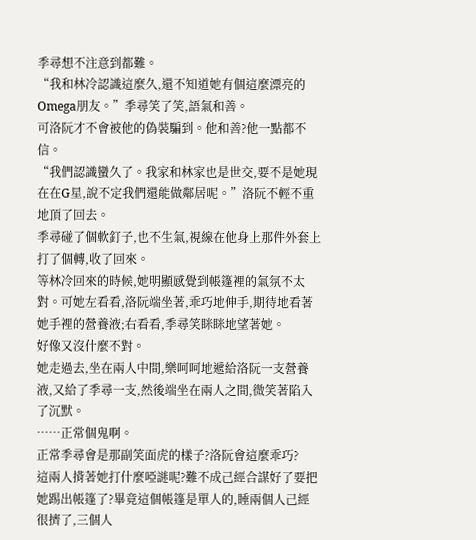季尋想不注意到都難。
“我和林冷認識這麼久,還不知道她有個這麼漂亮的Omega朋友。”季尋笑了笑,語氣和善。
可洛阮才不會被他的偽裝騙到。他和善?他一點都不信。
“我們認識蠻久了。我家和林家也是世交,要不是她現在在G星,說不定我們還能做鄰居呢。”洛阮不輕不重地頂了回去。
季尋碰了個軟釘子,也不生氣,視線在他身上那件外套上打了個轉,收了回來。
等林冷回來的時候,她明顯感覺到帳篷裡的氣氛不太對。可她左看看,洛阮端坐著,乖巧地伸手,期待地看著她手裡的營養液;右看看,季尋笑眯眯地望著她。
好像又沒什麼不對。
她走過去,坐在兩人中間,樂呵呵地遞給洛阮一支營養液,又給了季尋一支,然後端坐在兩人之間,微笑著陷入了沉默。
……正常個鬼啊。
正常季尋會是那副笑面虎的樣子?洛阮會這麼乖巧?
這兩人揹著她打什麼啞謎呢?難不成己經合謀好了要把她踢出帳篷了?畢竟這個帳篷是單人的,睡兩個人己經很擠了,三個人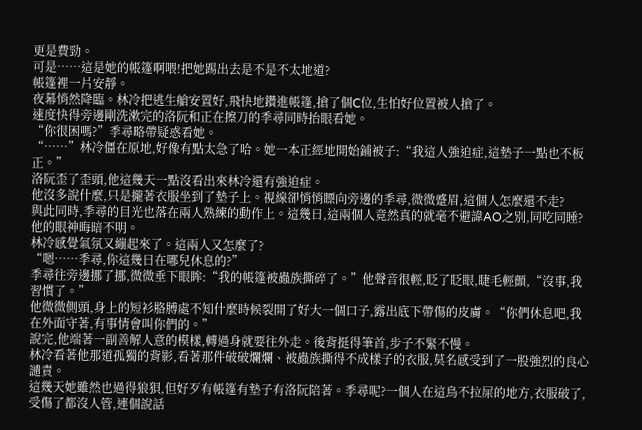更是費勁。
可是……這是她的帳篷啊喂!把她踢出去是不是不太地道?
帳篷裡一片安靜。
夜幕悄然降臨。林冷把逃生艙安置好,飛快地鑽進帳篷,搶了個C位,生怕好位置被人搶了。
速度快得旁邊剛洗漱完的洛阮和正在擦刀的季尋同時抬眼看她。
“你很困嗎?”季尋略帶疑惑看她。
“……”林冷僵在原地,好像有點太急了哈。她一本正經地開始鋪被子:“我這人強迫症,這墊子一點也不板正。”
洛阮歪了歪頭,他這幾天一點沒看出來林冷還有強迫症。
他沒多說什麼,只是攏著衣服坐到了墊子上。視線卻悄悄瞟向旁邊的季尋,微微蹙眉,這個人怎麼還不走?
與此同時,季尋的目光也落在兩人熟練的動作上。這幾日,這兩個人竟然真的就毫不避諱AO之別,同吃同睡?
他的眼神晦暗不明。
林冷感覺氣氛又繃起來了。這兩人又怎麼了?
“嗯……季尋,你這幾日在哪兒休息的?”
季尋往旁邊挪了挪,微微垂下眼眸:“我的帳篷被蟲族撕碎了。”他聲音很輕,眨了眨眼,睫毛輕顫,“沒事,我習慣了。”
他微微側頭,身上的短衫胳膊處不知什麼時候裂開了好大一個口子,露出底下帶傷的皮膚。“你們休息吧,我在外面守著,有事情會叫你們的。”
說完,他端著一副善解人意的模樣,轉過身就要往外走。後背挺得筆首,步子不緊不慢。
林冷看著他那道孤獨的背影,看著那件破破爛爛、被蟲族撕得不成樣子的衣服,莫名感受到了一股強烈的良心譴責。
這幾天她雖然也過得狼狽,但好歹有帳篷有墊子有洛阮陪著。季尋呢?一個人在這鳥不拉屎的地方,衣服破了,受傷了都沒人管,連個說話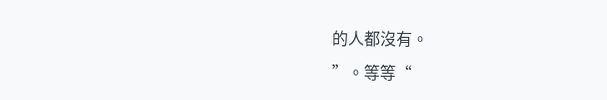的人都沒有。
”。等等“